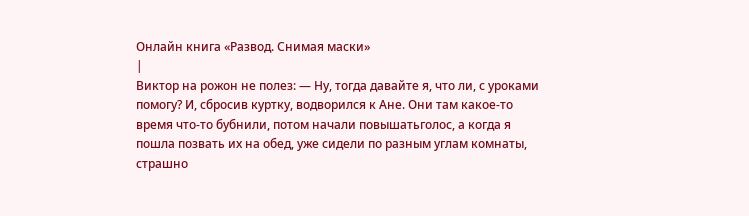Онлайн книга «Развод. Снимая маски»
|
Виктор на рожон не полез: — Ну, тогда давайте я, что ли, с уроками помогу? И, сбросив куртку, водворился к Ане. Они там какое-то время что-то бубнили, потом начали повышатьголос, а когда я пошла позвать их на обед, уже сидели по разным углам комнаты, страшно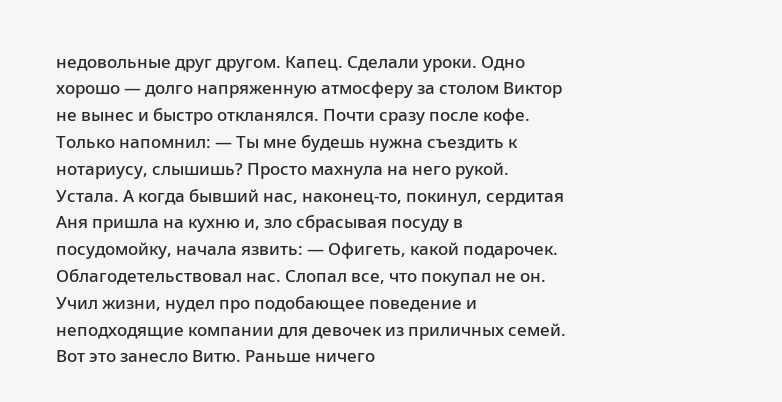недовольные друг другом. Капец. Сделали уроки. Одно хорошо — долго напряженную атмосферу за столом Виктор не вынес и быстро откланялся. Почти сразу после кофе. Только напомнил: — Ты мне будешь нужна съездить к нотариусу, слышишь? Просто махнула на него рукой. Устала. А когда бывший нас, наконец-то, покинул, сердитая Аня пришла на кухню и, зло сбрасывая посуду в посудомойку, начала язвить: — Офигеть, какой подарочек. Облагодетельствовал нас. Слопал все, что покупал не он. Учил жизни, нудел про подобающее поведение и неподходящие компании для девочек из приличных семей. Вот это занесло Витю. Раньше ничего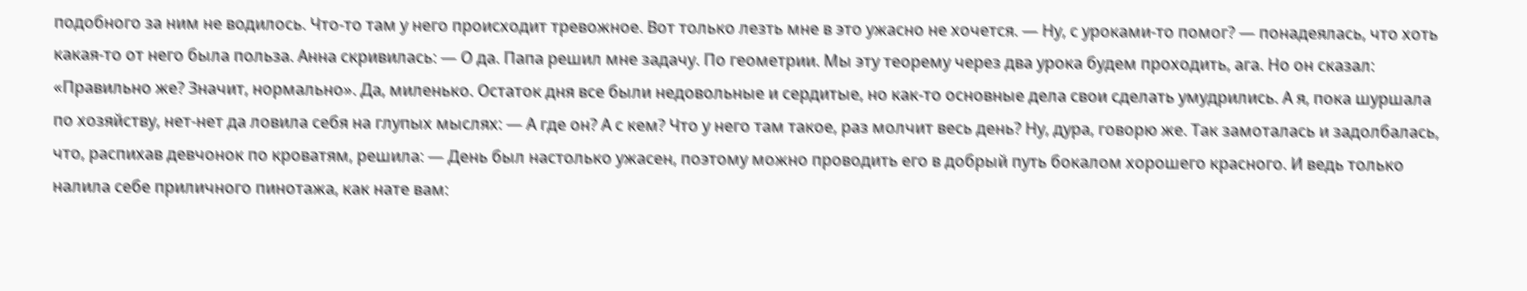подобного за ним не водилось. Что-то там у него происходит тревожное. Вот только лезть мне в это ужасно не хочется. — Ну, с уроками-то помог? — понадеялась, что хоть какая-то от него была польза. Анна скривилась: — О да. Папа решил мне задачу. По геометрии. Мы эту теорему через два урока будем проходить, ага. Но он сказал: «Правильно же? Значит, нормально». Да, миленько. Остаток дня все были недовольные и сердитые, но как-то основные дела свои сделать умудрились. А я, пока шуршала по хозяйству, нет-нет да ловила себя на глупых мыслях: — А где он? А с кем? Что у него там такое, раз молчит весь день? Ну, дура, говорю же. Так замоталась и задолбалась, что, распихав девчонок по кроватям, решила: — День был настолько ужасен, поэтому можно проводить его в добрый путь бокалом хорошего красного. И ведь только налила себе приличного пинотажа, как нате вам: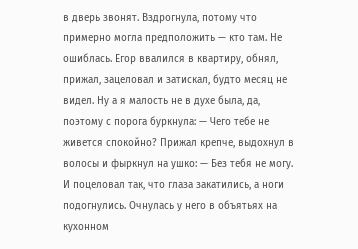в дверь звонят. Вздрогнула, потому что примерно могла предположить — кто там. Не ошиблась. Егор ввалился в квартиру, обнял, прижал, зацеловал и затискал, будто месяц не видел. Ну а я малость не в духе была, да, поэтому с порога буркнула: — Чего тебе не живется спокойно? Прижал крепче, выдохнул в волосы и фыркнул на ушко: — Без тебя не могу. И поцеловал так, что глаза закатились, а ноги подогнулись. Очнулась у него в объятьях на кухонном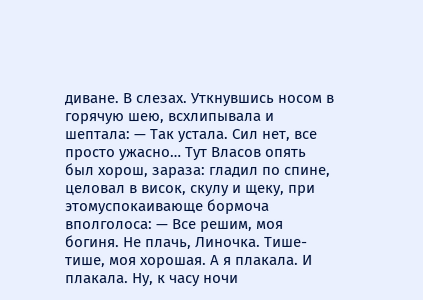диване. В слезах. Уткнувшись носом в горячую шею, всхлипывала и шептала: — Так устала. Сил нет, все просто ужасно… Тут Власов опять был хорош, зараза: гладил по спине, целовал в висок, скулу и щеку, при этомуспокаивающе бормоча вполголоса: — Все решим, моя богиня. Не плачь, Линочка. Тише-тише, моя хорошая. А я плакала. И плакала. Ну, к часу ночи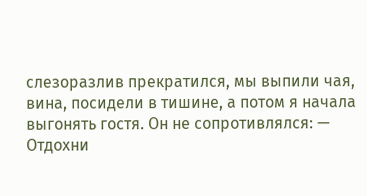слезоразлив прекратился, мы выпили чая, вина, посидели в тишине, а потом я начала выгонять гостя. Он не сопротивлялся: — Отдохни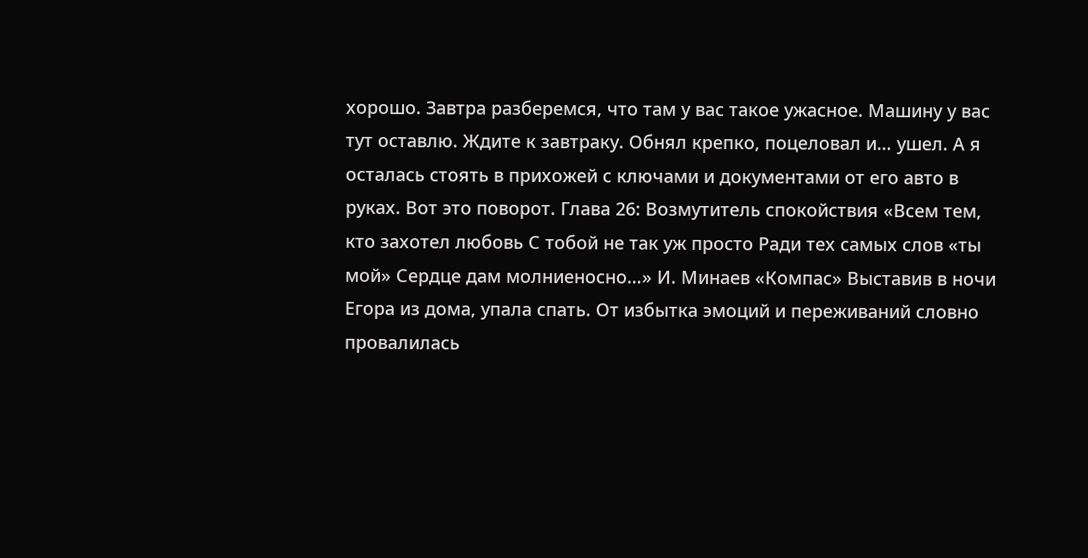хорошо. Завтра разберемся, что там у вас такое ужасное. Машину у вас тут оставлю. Ждите к завтраку. Обнял крепко, поцеловал и… ушел. А я осталась стоять в прихожей с ключами и документами от его авто в руках. Вот это поворот. Глава 26: Возмутитель спокойствия «Всем тем, кто захотел любовь С тобой не так уж просто Ради тех самых слов «ты мой» Сердце дам молниеносно…» И. Минаев «Компас» Выставив в ночи Егора из дома, упала спать. От избытка эмоций и переживаний словно провалилась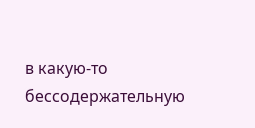в какую-то бессодержательную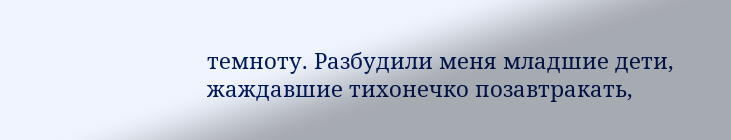темноту. Разбудили меня младшие дети, жаждавшие тихонечко позавтракать,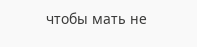чтобы мать не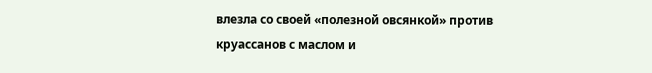влезла со своей «полезной овсянкой» против круассанов с маслом и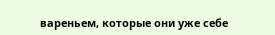вареньем, которые они уже себе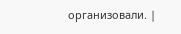организовали. |